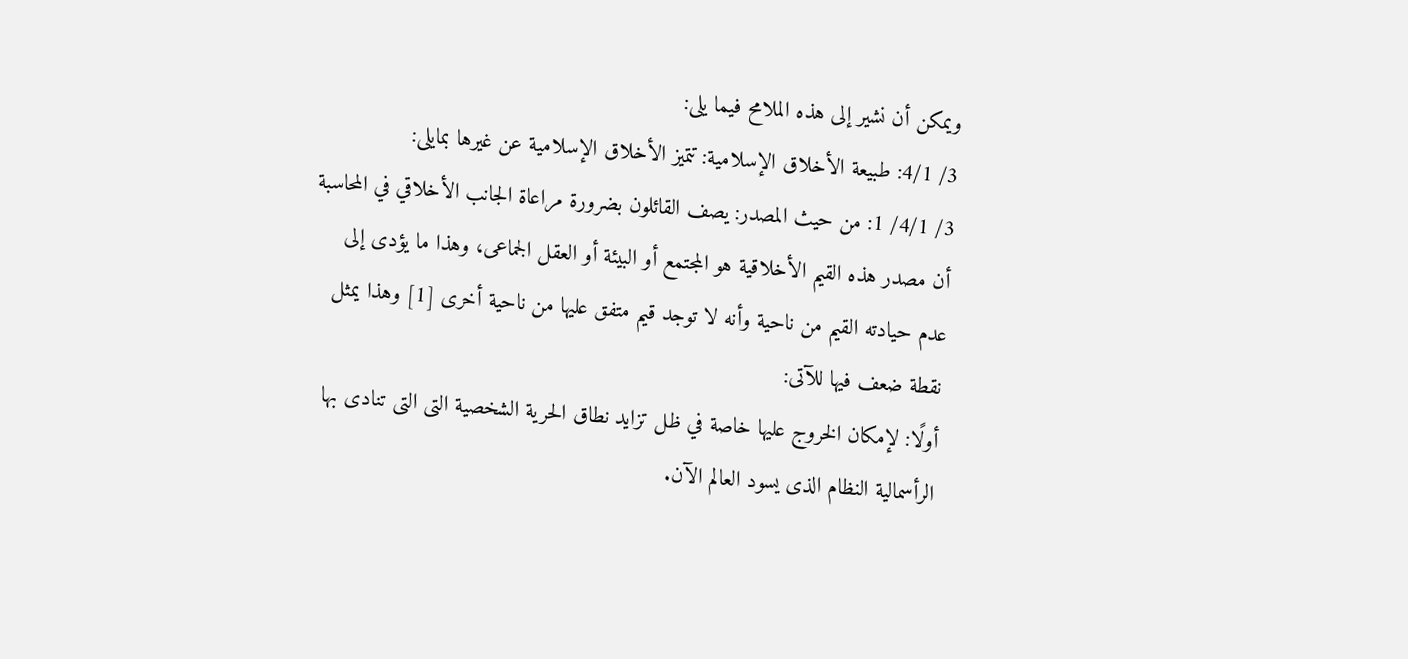ويمكن أن نشير إلى هذه الملامح فيما يلى:
3/ 4/1: طبيعة الأخلاق الإسلامية: تتميز الأخلاق الإسلامية عن غيرها بمايلى:
3/ 4/1/ 1: من حيث المصدر: يصف القائلون بضرورة مراعاة الجانب الأخلاقي في المحاسبة أن مصدر هذه القيم الأخلاقية هو المجتمع أو البيئة أو العقل الجماعى، وهذا ما يؤدى إلى عدم حيادته القيم من ناحية وأنه لا توجد قيم متفق عليها من ناحية أخرى [1] وهذا يمثل نقطة ضعف فيها للآتى:
أولًا: لإمكان الخروج عليها خاصة في ظل تزايد نطاق الحرية الشخصية التى التى تنادى بها الرأسمالية النظام الذى يسود العالم الآن.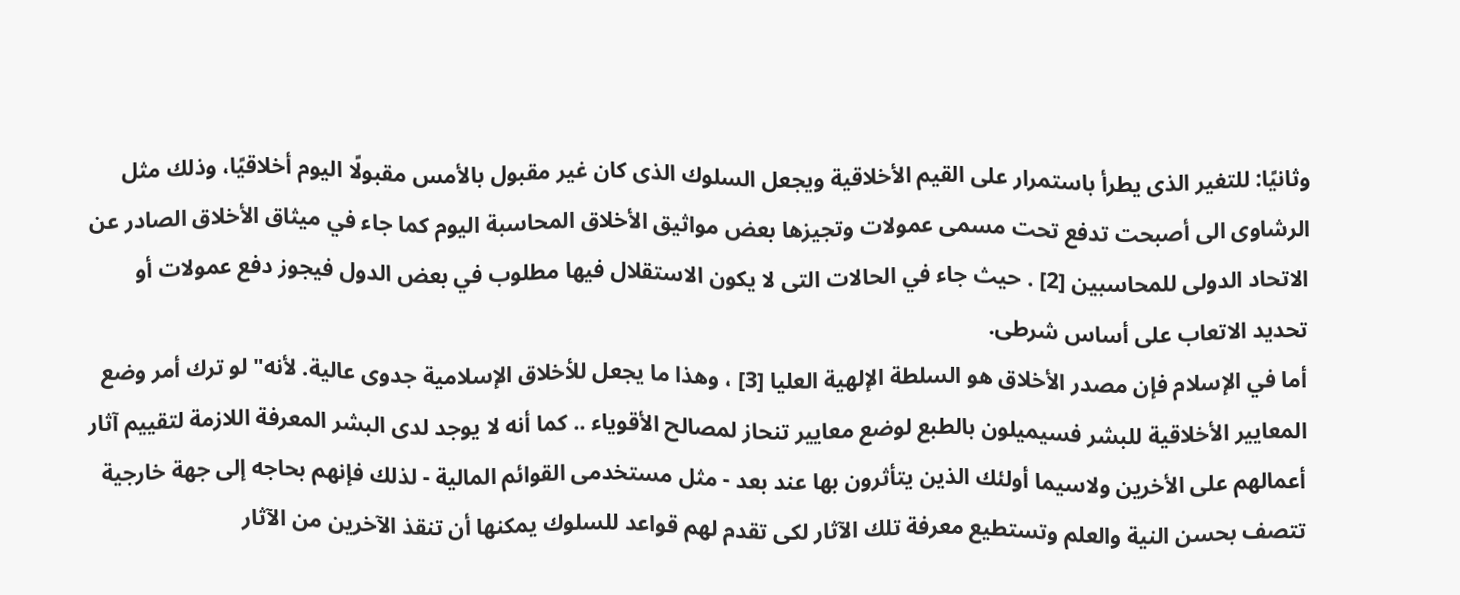وثانيًا: للتغير الذى يطرأ باستمرار على القيم الأخلاقية ويجعل السلوك الذى كان غير مقبول بالأمس مقبولًا اليوم أخلاقيًا، وذلك مثل الرشاوى الى أصبحت تدفع تحت مسمى عمولات وتجيزها بعض مواثيق الأخلاق المحاسبة اليوم كما جاء في ميثاق الأخلاق الصادر عن الاتحاد الدولى للمحاسبين [2] . حيث جاء في الحالات التى لا يكون الاستقلال فيها مطلوب في بعض الدول فيجوز دفع عمولات أو تحديد الاتعاب على أساس شرطى.
أما في الإسلام فإن مصدر الأخلاق هو السلطة الإلهية العليا [3] ، وهذا ما يجعل للأخلاق الإسلامية جدوى عالية. لأنه"لو ترك أمر وضع المعايير الأخلاقية للبشر فسيميلون بالطبع لوضع معايير تنحاز لمصالح الأقوياء .. كما أنه لا يوجد لدى البشر المعرفة اللازمة لتقييم آثار أعمالهم على الأخرين ولاسيما أولئك الذين يتأثرون بها عند بعد - مثل مستخدمى القوائم المالية - لذلك فإنهم بحاجه إلى جهة خارجية تتصف بحسن النية والعلم وتستطيع معرفة تلك الآثار لكى تقدم لهم قواعد للسلوك يمكنها أن تنقذ الآخرين من الآثار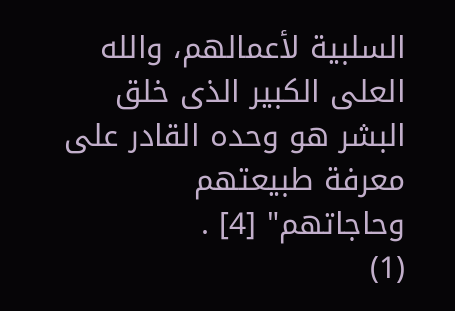السلبية لأعمالهم، والله العلى الكبير الذى خلق البشر هو وحده القادر على معرفة طبيعتهم وحاجاتهم" [4] .
(1)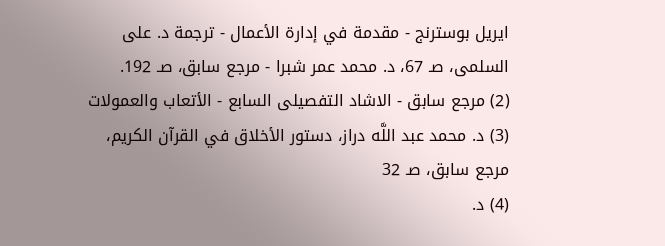ايريل بوسترنج - مقدمة في إدارة الأعمال - ترجمة د. على السلمى، صـ 67، د. محمد عمر شبرا - مرجع سابق، صـ 192.
(2) مرجع سابق - الاشاد التفصيلى السابع - الأتعاب والعمولات
(3) د. محمد عبد اللَّه دراز، دستور الأخلاق في القرآن الكريم، مرجع سابق، صـ 32
(4) د.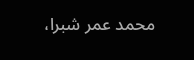محمد عمر شبرا،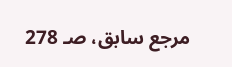مرجع سابق، صـ 278